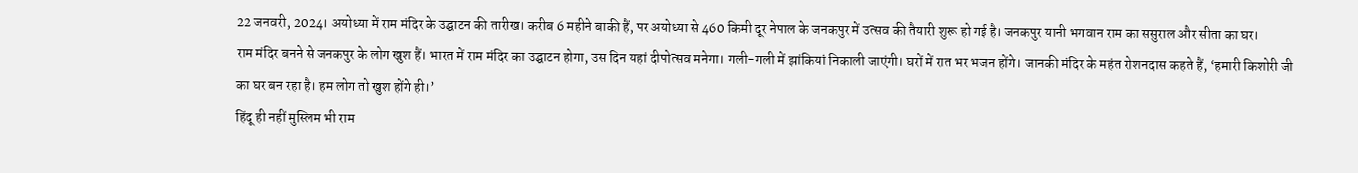22 जनवरी, 2024। अयोध्या में राम मंदिर के उद्घाटन की तारीख। करीब 6 महीने बाकी हैं, पर अयोध्या से 460 किमी दूर नेपाल के जनकपुर में उत्सव की तैयारी शुरू हो गई है। जनकपुर यानी भगवान राम का ससुराल और सीता का घर।
राम मंदिर बनने से जनकपुर के लोग खुश हैं। भारत में राम मंदिर का उद्घाटन होगा, उस दिन यहां दीपोत्सव मनेगा। गली-गली में झांकियां निकाली जाएंगी। घरों में रात भर भजन होंगे। जानकी मंदिर के महंत रोशनदास कहते हैं, ‘हमारी किशोरी जी का घर बन रहा है। हम लोग तो खुश होंगे ही।’
हिंदू ही नहीं मुस्लिम भी राम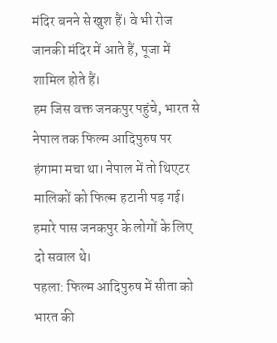मंदिर बनने से खुश हैं। वे भी रोज जानकी मंदिर में आते हैं, पूजा में शामिल होते हैं।
हम जिस वक्त जनकपुर पहुंचे, भारत से नेपाल तक फिल्म आदिपुरुष पर हंगामा मचा था। नेपाल में तो थिएटर मालिकों को फिल्म हटानी पड़ गई। हमारे पास जनकपुर के लोगों के लिए दो सवाल थे।
पहला: फिल्म आदिपुरुष में सीता को भारत की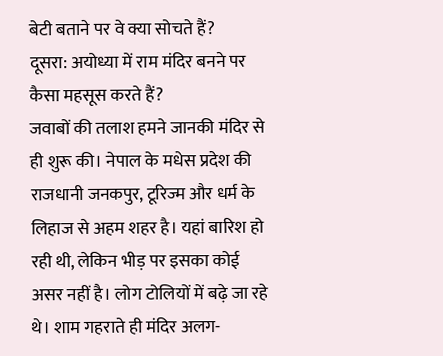बेटी बताने पर वे क्या सोचते हैं?
दूसरा: अयोध्या में राम मंदिर बनने पर कैसा महसूस करते हैं?
जवाबों की तलाश हमने जानकी मंदिर से ही शुरू की। नेपाल के मधेस प्रदेश की राजधानी जनकपुर, टूरिज्म और धर्म के लिहाज से अहम शहर है। यहां बारिश हो रही थी, लेकिन भीड़ पर इसका कोई असर नहीं है। लोग टोलियों में बढ़े जा रहे थे। शाम गहराते ही मंदिर अलग-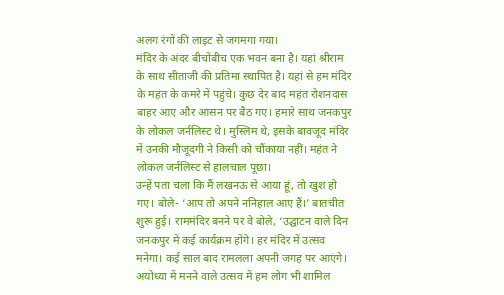अलग रंगों की लाइट से जगमगा गया।
मंदिर के अंदर बीचोंबीच एक भवन बना है। यहां श्रीराम के साथ सीताजी की प्रतिमा स्थापित है। यहां से हम मंदिर के महंत के कमरे में पहुंचे। कुछ देर बाद महंत रोशनदास बाहर आए और आसन पर बैठ गए। हमारे साथ जनकपुर के लोकल जर्नलिस्ट थे। मुस्लिम थे, इसके बावजूद मंदिर में उनकी मौजूदगी ने किसी को चौंकाया नहीं। महंत ने लोकल जर्नलिस्ट से हालचाल पूछा।
उन्हें पता चला कि मैं लखनऊ से आया हूं, तो खुश हो गए। बोले- ‘आप तो अपने ननिहाल आए हैं।’ बातचीत शुरू हुई। राममंदिर बनने पर वे बोले, ‘उद्घाटन वाले दिन जनकपुर में कई कार्यक्रम होंगे। हर मंदिर में उत्सव मनेगा। कई साल बाद रामलला अपनी जगह पर आएंगे। अयोध्या में मनने वाले उत्सव में हम लोग भी शामिल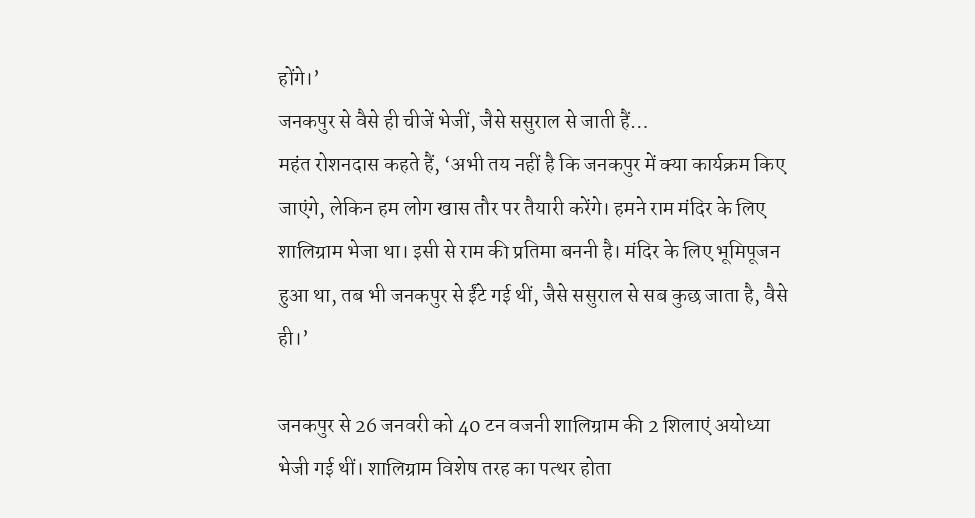होंगे।’
जनकपुर से वैसे ही चीजें भेजीं, जैसे ससुराल से जाती हैं…
महंत रोशनदास कहते हैं, ‘अभी तय नहीं है कि जनकपुर में क्या कार्यक्रम किए जाएंगे, लेकिन हम लोग खास तौर पर तैयारी करेंगे। हमने राम मंदिर के लिए शालिग्राम भेजा था। इसी से राम की प्रतिमा बननी है। मंदिर के लिए भूमिपूजन हुआ था, तब भी जनकपुर से ईंटे गई थीं, जैसे ससुराल से सब कुछ जाता है, वैसे ही।’

जनकपुर से 26 जनवरी को 40 टन वजनी शालिग्राम की 2 शिलाएं अयोध्या भेजी गई थीं। शालिग्राम विशेष तरह का पत्थर होता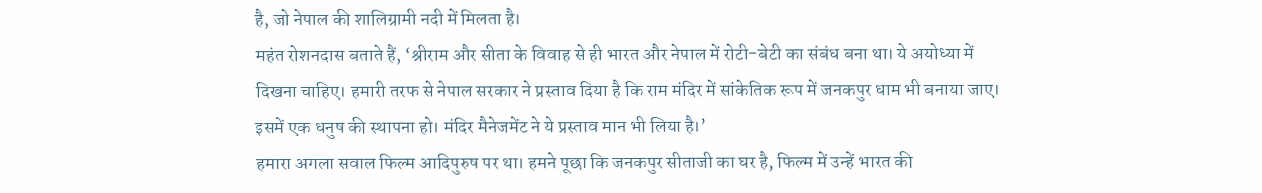है, जो नेपाल की शालिग्रामी नदी में मिलता है।
महंत रोशनदास बताते हैं, ‘श्रीराम और सीता के विवाह से ही भारत और नेपाल में रोटी-बेटी का संबंध बना था। ये अयोध्या में दिखना चाहिए। हमारी तरफ से नेपाल सरकार ने प्रस्ताव दिया है कि राम मंदिर में सांकेतिक रूप में जनकपुर धाम भी बनाया जाए। इसमें एक धनुष की स्थापना हो। मंदिर मैनेजमेंट ने ये प्रस्ताव मान भी लिया है।’
हमारा अगला सवाल फिल्म आदिपुरुष पर था। हमने पूछा कि जनकपुर सीताजी का घर है, फिल्म में उन्हें भारत की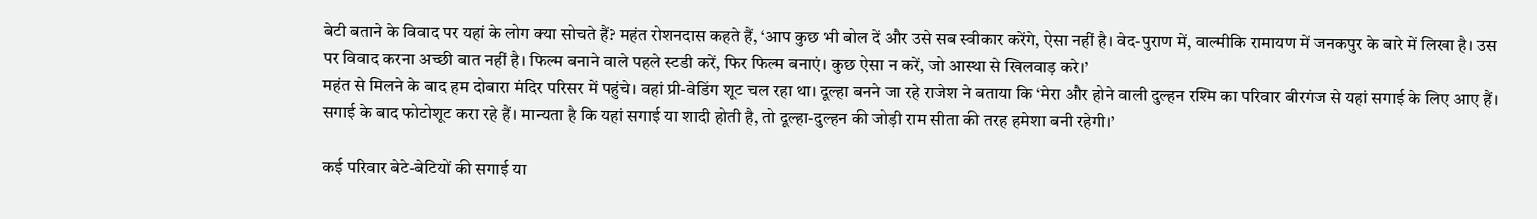बेटी बताने के विवाद पर यहां के लोग क्या सोचते हैं? महंत रोशनदास कहते हैं, ‘आप कुछ भी बोल दें और उसे सब स्वीकार करेंगे, ऐसा नहीं है। वेद-पुराण में, वाल्मीकि रामायण में जनकपुर के बारे में लिखा है। उस पर विवाद करना अच्छी बात नहीं है। फिल्म बनाने वाले पहले स्टडी करें, फिर फिल्म बनाएं। कुछ ऐसा न करें, जो आस्था से खिलवाड़ करे।’
महंत से मिलने के बाद हम दोबारा मंदिर परिसर में पहुंचे। वहां प्री-वेडिंग शूट चल रहा था। दूल्हा बनने जा रहे राजेश ने बताया कि ‘मेरा और होने वाली दुल्हन रश्मि का परिवार बीरगंज से यहां सगाई के लिए आए हैं। सगाई के बाद फोटोशूट करा रहे हैं। मान्यता है कि यहां सगाई या शादी होती है, तो दूल्हा-दुल्हन की जोड़ी राम सीता की तरह हमेशा बनी रहेगी।’

कई परिवार बेटे-बेटियों की सगाई या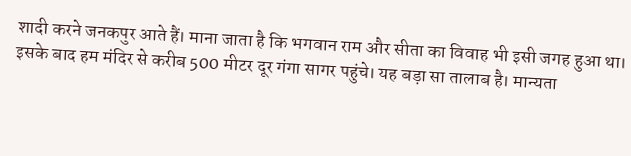शादी करने जनकपुर आते हैं। माना जाता है कि भगवान राम और सीता का विवाह भी इसी जगह हुआ था।
इसके बाद हम मंदिर से करीब 500 मीटर दूर गंगा सागर पहुंचे। यह बड़ा सा तालाब है। मान्यता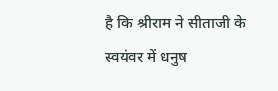है कि श्रीराम ने सीताजी के स्वयंवर में धनुष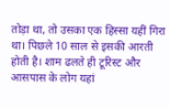तोड़ा था, तो उसका एक हिस्सा यहीं गिरा था। पिछले 10 साल से इसकी आरती होती है। शाम ढलते ही टूरिस्ट और आसपास के लोग यहां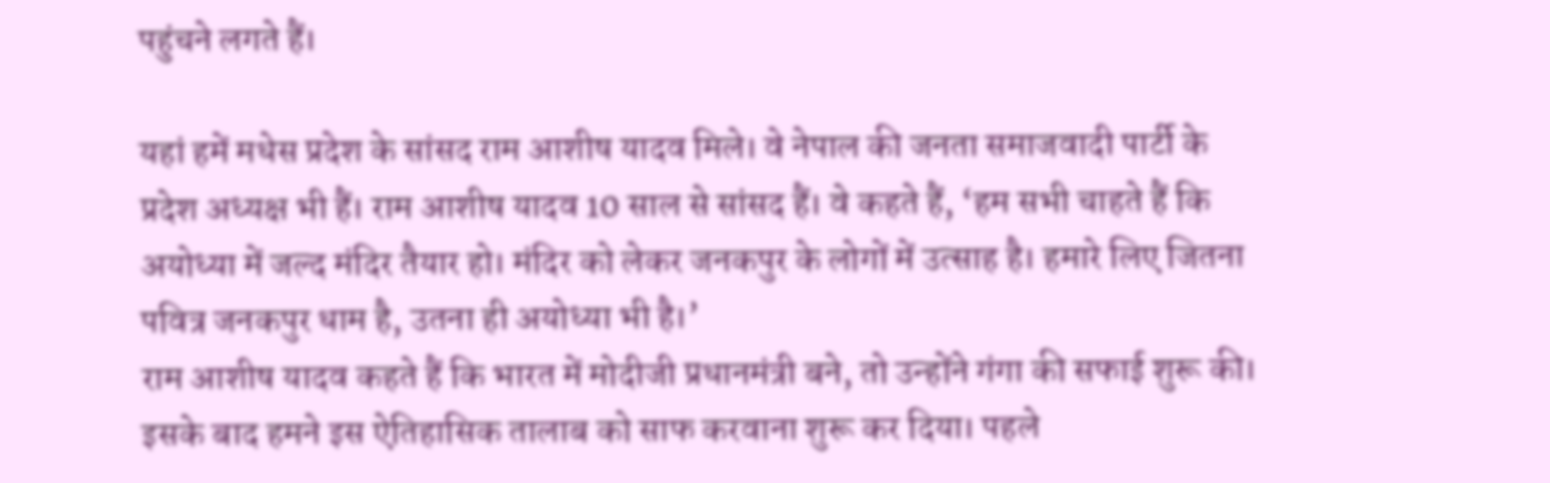पहुंचने लगते हैं।

यहां हमें मधेस प्रदेश के सांसद राम आशीष यादव मिले। वे नेपाल की जनता समाजवादी पार्टी के प्रदेश अध्यक्ष भी हैं। राम आशीष यादव 10 साल से सांसद हैं। वे कहते हैं, ‘हम सभी चाहते हैं कि अयोध्या में जल्द मंदिर तैयार हो। मंदिर को लेकर जनकपुर के लोगों में उत्साह है। हमारे लिए जितना पवित्र जनकपुर धाम है, उतना ही अयोध्या भी है।’
राम आशीष यादव कहते हैं कि भारत में मोदीजी प्रधानमंत्री बने, तो उन्होंने गंगा की सफाई शुरू की। इसके बाद हमने इस ऐतिहासिक तालाब को साफ करवाना शुरू कर दिया। पहले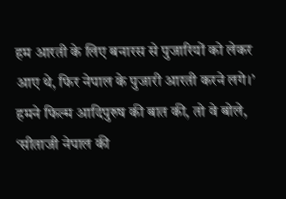हम आरती के लिए बनारस से पुजारियों को लेकर आए थे, फिर नेपाल के पुजारी आरती करने लगे।’
हमने फिल्म आदिपुरुष की बात की, तो वे बोले, ‘सीताजी नेपाल की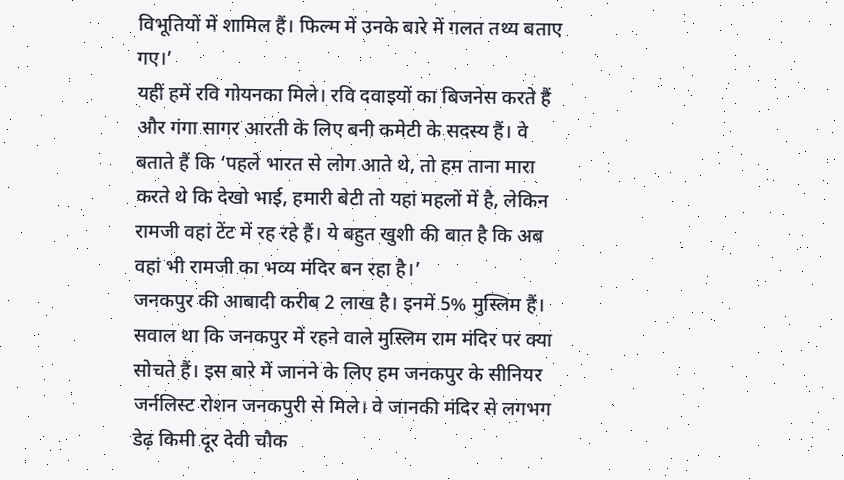विभूतियों में शामिल हैं। फिल्म में उनके बारे में गलत तथ्य बताए गए।’
यहीं हमें रवि गोयनका मिले। रवि दवाइयों का बिजनेस करते हैं और गंगा सागर आरती के लिए बनी कमेटी के सदस्य हैं। वे बताते हैं कि ‘पहले भारत से लोग आते थे, तो हम ताना मारा करते थे कि देखो भाई, हमारी बेटी तो यहां महलों में है, लेकिन रामजी वहां टेंट में रह रहे हैं। ये बहुत खुशी की बात है कि अब वहां भी रामजी का भव्य मंदिर बन रहा है।’
जनकपुर की आबादी करीब 2 लाख है। इनमें 5% मुस्लिम हैं। सवाल था कि जनकपुर में रहने वाले मुस्लिम राम मंदिर पर क्या सोचते हैं। इस बारे में जानने के लिए हम जनकपुर के सीनियर जर्नलिस्ट रोशन जनकपुरी से मिले। वे जानकी मंदिर से लगभग डेढ़ किमी दूर देवी चौक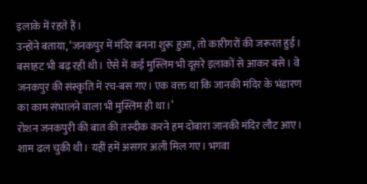इलाके में रहते हैं।
उन्होंने बताया, ‘जनकपुर में मंदिर बनना शुरू हुआ, तो कारीगरों की जरूरत हुई। बसाहट भी बढ़ रही थी। ऐसे में कई मुस्लिम भी दूसरे इलाकों से आकर बसे। वे जनकपुर की संस्कृति में रच-बस गए। एक वक्त था कि जानकी मंदिर के भंडारण का काम संभालने वाला भी मुस्लिम ही था।’
रोशन जनकपुरी की बात की तस्दीक करने हम दोबारा जानकी मंदिर लौट आए। शाम ढल चुकी थी। यहीं हमें असगर अली मिल गए। भगवा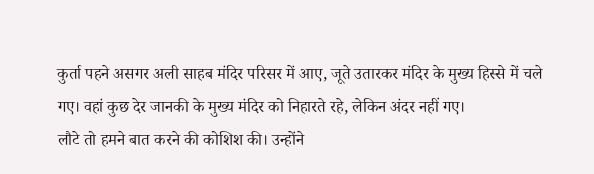कुर्ता पहने असगर अली साहब मंदिर परिसर में आए, जूते उतारकर मंदिर के मुख्य हिस्से में चले गए। वहां कुछ देर जानकी के मुख्य मंदिर को निहारते रहे, लेकिन अंदर नहीं गए।
लौटे तो हमने बात करने की कोशिश की। उन्होंने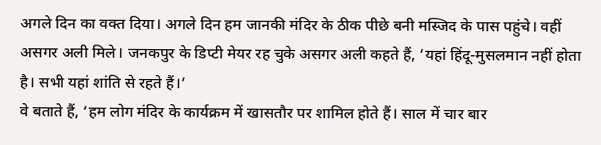अगले दिन का वक्त दिया। अगले दिन हम जानकी मंदिर के ठीक पीछे बनी मस्जिद के पास पहुंचे। वहीं असगर अली मिले। जनकपुर के डिप्टी मेयर रह चुके असगर अली कहते हैं, ‘यहां हिंदू-मुसलमान नहीं होता है। सभी यहां शांति से रहते हैं।’
वे बताते हैं, ‘हम लोग मंदिर के कार्यक्रम में खासतौर पर शामिल होते हैं। साल में चार बार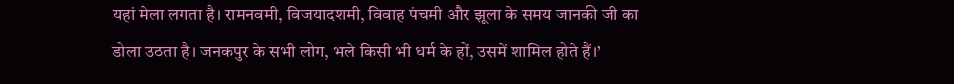यहां मेला लगता है। रामनवमी, विजयादशमी, विवाह पंचमी और झूला के समय जानकी जी का डोला उठता है। जनकपुर के सभी लोग, भले किसी भी धर्म के हों, उसमें शामिल होते हैं।’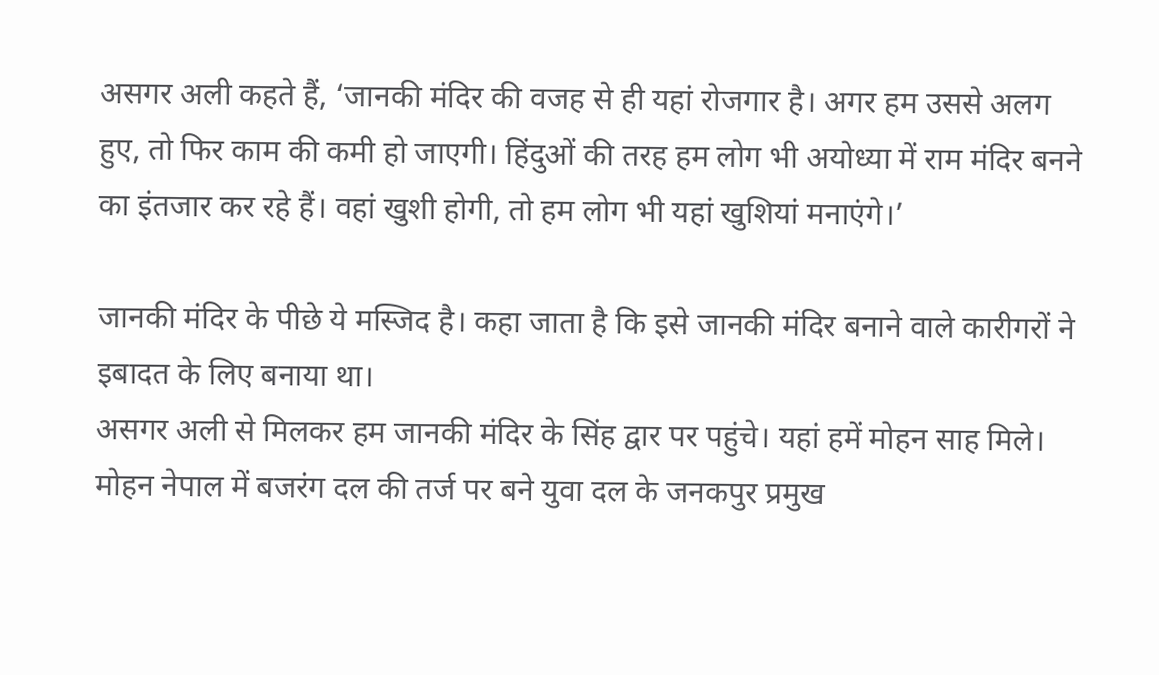असगर अली कहते हैं, ‘जानकी मंदिर की वजह से ही यहां रोजगार है। अगर हम उससे अलग हुए, तो फिर काम की कमी हो जाएगी। हिंदुओं की तरह हम लोग भी अयोध्या में राम मंदिर बनने का इंतजार कर रहे हैं। वहां खुशी होगी, तो हम लोग भी यहां खुशियां मनाएंगे।’

जानकी मंदिर के पीछे ये मस्जिद है। कहा जाता है कि इसे जानकी मंदिर बनाने वाले कारीगरों ने इबादत के लिए बनाया था।
असगर अली से मिलकर हम जानकी मंदिर के सिंह द्वार पर पहुंचे। यहां हमें मोहन साह मिले। मोहन नेपाल में बजरंग दल की तर्ज पर बने युवा दल के जनकपुर प्रमुख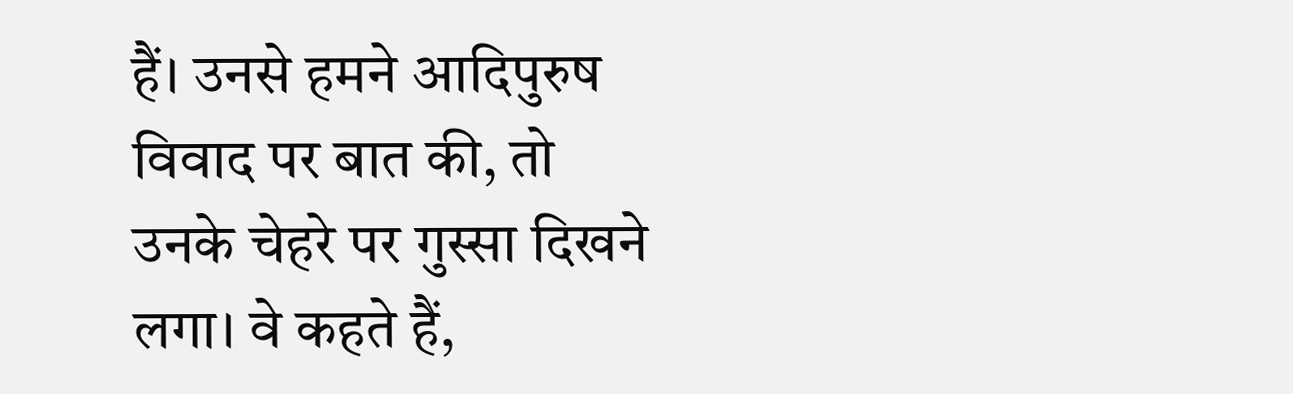हैं। उनसे हमने आदिपुरुष विवाद पर बात की, तो उनके चेहरे पर गुस्सा दिखने लगा। वे कहते हैं,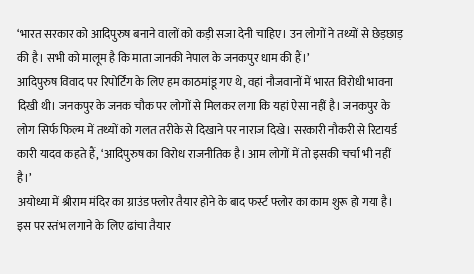‘भारत सरकार को आदिपुरुष बनाने वालों को कड़ी सजा देनी चाहिए। उन लोगों ने तथ्यों से छेड़छाड़ की है। सभी को मालूम है कि माता जानकी नेपाल के जनकपुर धाम की हैं।’
आदिपुरुष विवाद पर रिपोर्टिंग के लिए हम काठमांडू गए थे, वहां नौजवानों में भारत विरोधी भावना दिखी थी। जनकपुर के जनक चौक पर लोगों से मिलकर लगा कि यहां ऐसा नहीं है। जनकपुर के लोग सिर्फ फिल्म में तथ्यों को गलत तरीके से दिखाने पर नाराज दिखे। सरकारी नौकरी से रिटायर्ड कारी यादव कहते हैं, ‘आदिपुरुष का विरोध राजनीतिक है। आम लोगों में तो इसकी चर्चा भी नहीं है।’
अयोध्या में श्रीराम मंदिर का ग्राउंड फ्लोर तैयार होने के बाद फर्स्ट फ्लोर का काम शुरू हो गया है। इस पर स्तंभ लगाने के लिए ढांचा तैयार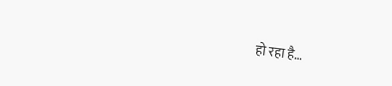हो रहा है…